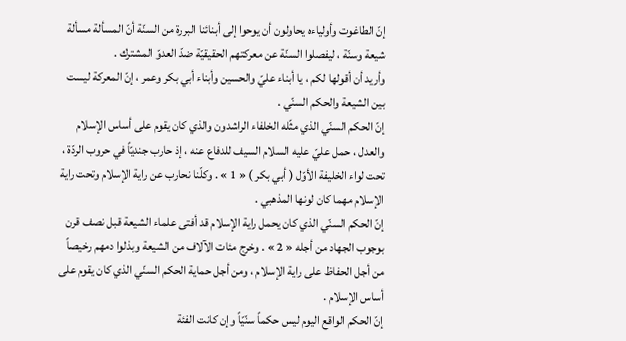إنّ الطاغوت وأولياءه يحاولون أن يوحوا إلى أبنائنا البررة من السنّة أنّ المسألة مسألة شيعة وسنّة ، ليفصلوا السنّة عن معركتهم الحقيقيّة ضدّ العدوّ المشترك .
وأريد أن أقولها لكم ، يا أبناء عليّ والحسين وأبناء أبي بكر وعمر ، إنّ المعركة ليست بين الشيعة والحكم السنّي .
إنّ الحكم السنّي الذي مثّله الخلفاء الراشدون والذي كان يقوم على أساس الإسلام والعدل ، حمل عليّ عليه السلام السيف للدفاع عنه ، إذ حارب جنديّاً في حروب الردّة ، تحت لواء الخليفة الأوّل ( أبي بكر ) « 1 » . وكلّنا نحارب عن راية الإسلام وتحت راية الإسلام مهما كان لونها المذهبي .
إنّ الحكم السنّي الذي كان يحمل راية الإسلام قد أفتى علماء الشيعة قبل نصف قرن بوجوب الجهاد من أجله « 2 » . وخرج مئات الآلاف من الشيعة وبذلوا دمهم رخيصاً من أجل الحفاظ على راية الإسلام ، ومن أجل حماية الحكم السنّي الذي كان يقوم على أساس الإسلام .
إنّ الحكم الواقع اليوم ليس حكماً سنّيّاً وإن كانت الفئة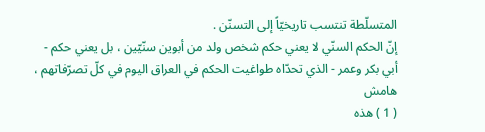المتسلّطة تنتسب تاريخيّاً إلى التسنّن .
إنّ الحكم السنّي لا يعني حكم شخص ولد من أبوين سنّيّين ، بل يعني حكم - أبي بكر وعمر - الذي تحدّاه طواغيت الحكم في العراق اليوم في كلّ تصرّفاتهم ،
هامش
( 1 ) هذه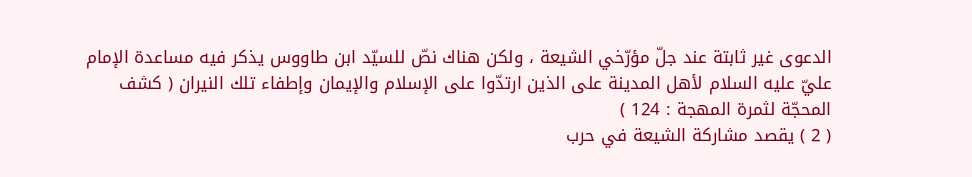الدعوى غير ثابتة عند جلّ مؤرّخي الشيعة ، ولكن هناك نصّ للسيّد ابن طاووس يذكر فيه مساعدة الإمام عليّ عليه السلام لأهل المدينة على الذين ارتدّوا على الإسلام والإيمان وإطفاء تلك النيران ( كشف المحجّة لثمرة المهجة : 124 )
( 2 ) يقصد مشاركة الشيعة في حرب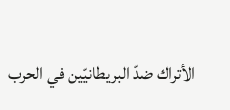الأتراك ضدّ البريطانيّين في الحرب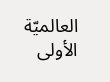العالميّة الأولى